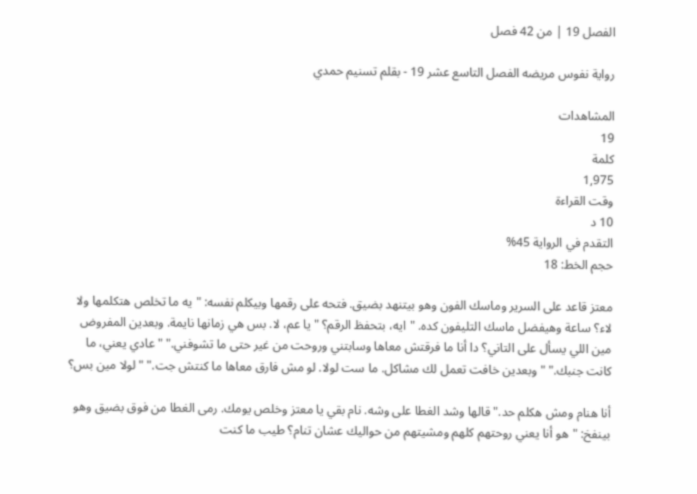الفصل 19 | من 42 فصل

رواية نفوس مريضه الفصل التاسع عشر 19 - بقلم تسنيم حمدي

المشاهدات
19
كلمة
1,975
وقت القراءة
10 د
التقدم في الرواية 45%
حجم الخط: 18

معتز قاعد على السرير وماسك الفون وهو بيتنهد بضيق. فتحه على رقمها وبيكلم نفسه: "يه ما تخلص هتكلمها ولا لاء؟ ساعة وهيفضل ماسك التليفون كده. "ايه، بتحفظ الرقم؟ "يا عم، لا. بس هي زمانها نايمة. وبعدين المفروض مين اللي يسأل على التاني؟ دا أنا ما فرقتش معاها وسابتني وروحت من غير حتى ما تشوفني." "عادي يعني، ما كانت جنبك." "وبعدين خافت تعمل لك مشاكل. ما ست لولا. لو مش فارق معاها ما كنتش جت." "لولا مين بس؟

أنا هنام ومش هكلم حد." قالها وشد الغطا على وشه. نام بقي يا معتز وخلص يومك. رمى الغطا من فوق بضيق وهو بينفخ: "هو أنا يعني روحتهم كلهم ومشيتهم من حواليك عشان تنام؟ طيب ما كنت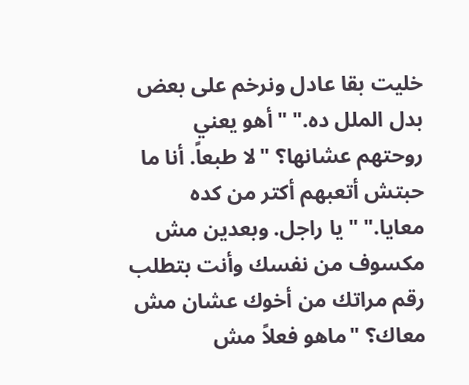خليت بقا عادل ونرخم على بعض بدل الملل ده." "أهو يعني روحتهم عشانها؟ "لا طبعاً. أنا ما حبتش أتعبهم أكتر من كده معايا." "يا راجل. وبعدين مش مكسوف من نفسك وأنت بتطلب رقم مراتك من أخوك عشان مش معاك؟ "ماهو فعلاً مش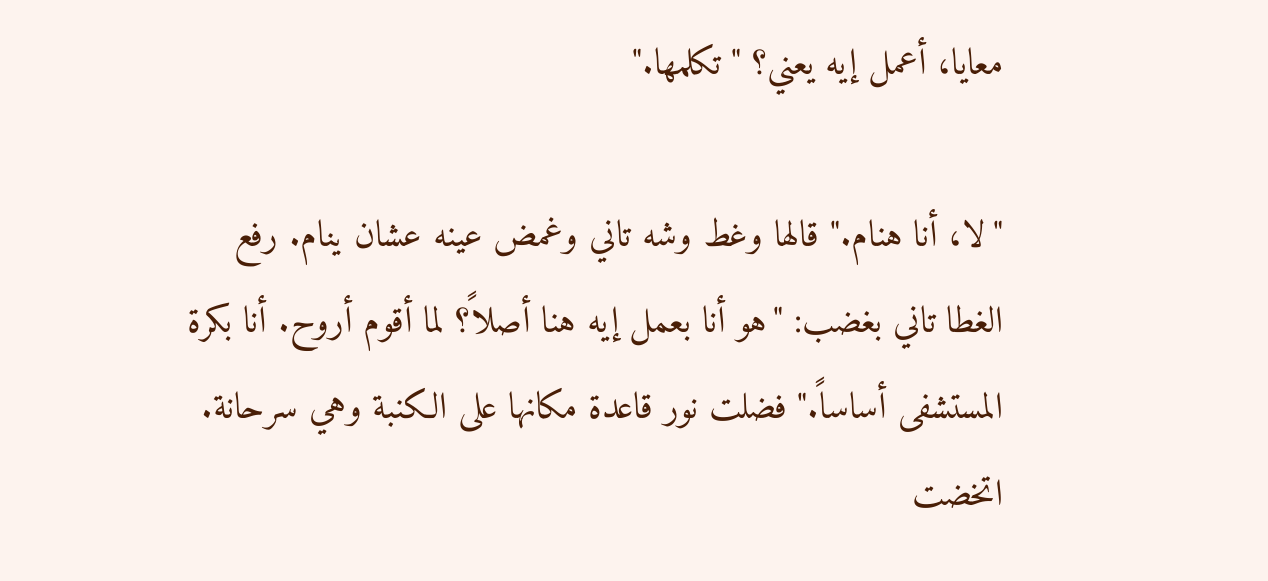معايا، أعمل إيه يعني؟ "تكلمها."

"لا، أنا هنام." قالها وغط وشه تاني وغمض عينه عشان ينام. رفع الغطا تاني بغضب: "هو أنا بعمل إيه هنا أصلاً؟ لما أقوم أروح. أنا بكرة المستشفى أساساً." فضلت نور قاعدة مكانها على الكنبة وهي سرحانة. اتخضت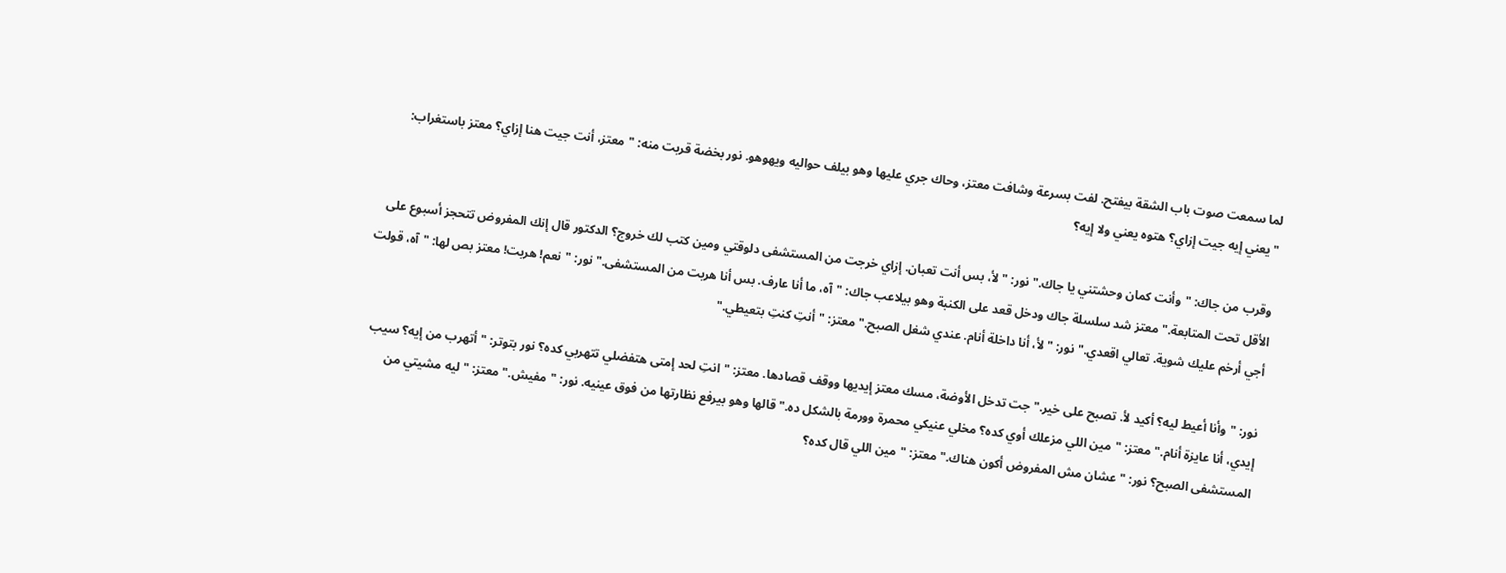لما سمعت صوت باب الشقة بيفتح. لفت بسرعة وشافت معتز، وحاك جري عليها وهو بيلف حواليه ويهوهو. نور بخضة قربت منه: "معتز، أنت جيت هنا إزاي؟ معتز باستغراب: "يعني إيه جيت إزاي؟ هتوه يعني ولا إيه؟

وقرب من جاك: "وأنت كمان وحشتني يا جاك." نور: "لأ، بس أنت تعبان. إزاي خرجت من المستشفى دلوقتي ومين كتب لك خروج؟ الدكتور قال إنك المفروض تتحجز أسبوع على الأقل تحت المتابعة." معتز شد سلسلة جاك ودخل قعد على الكنبة وهو بيلاعب جاك: "آه، ما أنا عارف. بس أنا هربت من المستشفى." نور: "نعم! هربت! معتز بص لها: "آه، قولت أجي أرخم عليك شوية. تعالي اقعدي." نور: "لأ، أنا داخلة أنام. عندي شغل الصبح." معتز: "أنتِ كنتِ بتعيطي."

نور: "وأنا أعيط ليه؟ أكيد لأ. تصبح على خير." جت تدخل الأوضة، مسك معتز إيديها ووقف قصادها. معتز: "انتِ لحد إمتى هتفضلي تتهربي كده؟ نور بتوتر: "أتهرب من إيه؟ سيب إيدي، أنا عايزة أنام." معتز: "مين اللي مزعلك أوي كده؟ مخلي عنيكي محمرة وورمة بالشكل ده." قالها وهو بيرفع نظارتها من فوق عينيه. نور: "مفيش." معتز: "ليه مشيتي من المستشفى الصبح؟ نور: "عشان مش المفروض أكون هناك." معتز: "مين اللي قال كده؟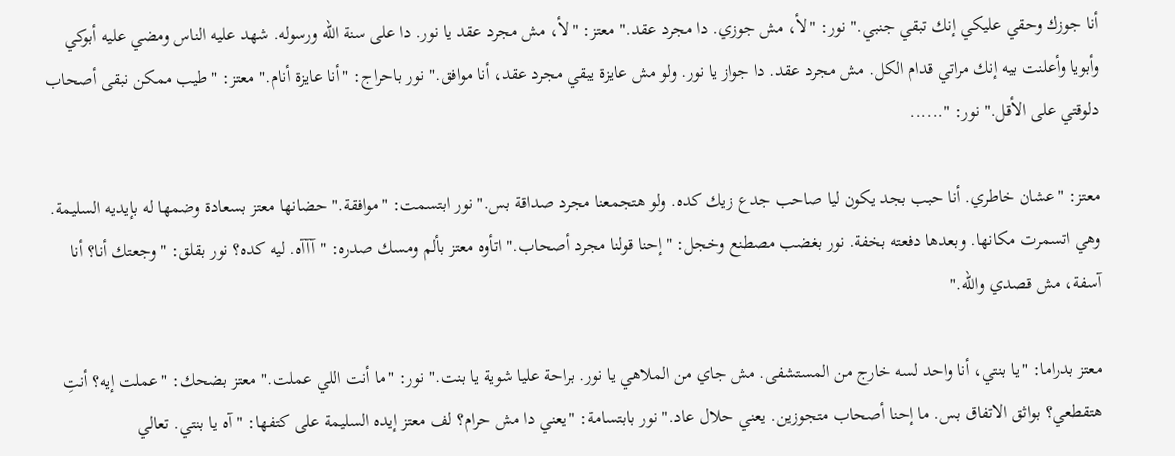أنا جوزك وحقي عليكي إنك تبقي جنبي." نور: "لأ، مش جوزي. دا مجرد عقد." معتز: "لأ، مش مجرد عقد يا نور. دا على سنة الله ورسوله. شهد عليه الناس ومضي عليه أبوكي وأبويا وأعلنت بيه إنك مراتي قدام الكل. مش مجرد عقد. دا جواز يا نور. ولو مش عايزة يبقي مجرد عقد، أنا موافق." نور باحراج: "أنا عايزة أنام." معتز: "طيب ممكن نبقى أصحاب دلوقتي على الأقل." نور: "......

معتز: "عشان خاطري. أنا حبب بجد يكون ليا صاحب جدع زيك كده. ولو هتجمعنا مجرد صداقة بس." نور ابتسمت: "موافقة." حضانها معتز بسعادة وضمها له بإيديه السليمة. وهي اتسمرت مكانها. وبعدها دفعته بخفة. نور بغضب مصطنع وخجل: "إحنا قولنا مجرد أصحاب." اتأوه معتز بألم ومسك صدره: "آآآه. ليه كده؟ نور بقلق: "وجعتك أنا؟ أنا آسفة، مش قصدي والله."

معتز بدراما: "يا بنتي، أنا واحد لسه خارج من المستشفى. مش جاي من الملاهي يا نور. براحة عليا شوية يا بنت." نور: "ما أنت اللي عملت." معتز بضحك: "عملت إيه؟ أنتِ هتقطعي؟ بواثق الاتفاق بس. ما إحنا أصحاب متجوزين. يعني حلال عاد." نور بابتسامة: "يعني دا مش حرام؟ لف معتز إيده السليمة على كتفها: "آه يا بنتي. تعالي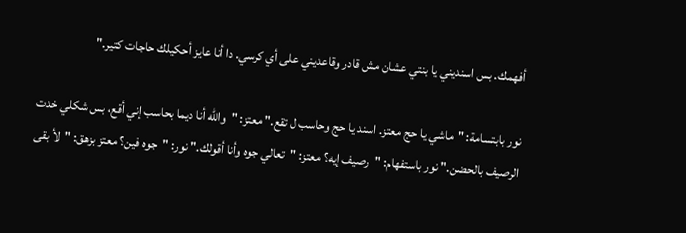أفهمك. بس اسنديني يا بنتي عشان مش قادر وقاعديني على أي كرسي. دا أنا عايز أحكيلك حاجات كتير."

نور بابتسامة: "ماشي يا حج معتز. اسند يا حج وحاسب ل تقع." معتز: "والله أنا ديما بحاسب إني أقع، بس شكلي خدت الرصيف بالحضن." نور باستفهام: "رصيف إيه؟ معتز: "تعالي جوه وأنا أقولك." نور: "جوه فين؟ معتز بزهق: "لأ بقى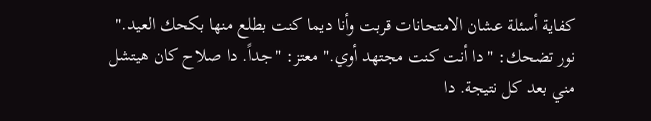كفاية أسئلة عشان الامتحانات قربت وأنا ديما كنت بطلع منها بكحك العيد." نور تضحك: "دا أنت كنت مجتهد أوي." معتز: "جداً. دا صلاح كان هيتشل مني بعد كل نتيجة. دا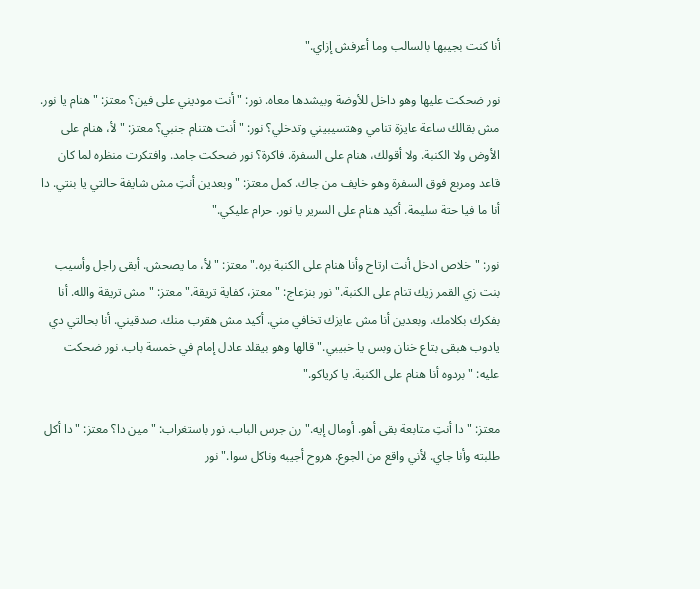أنا كنت بجيبها بالسالب وما أعرفش إزاي."

نور ضحكت عليها وهو داخل للأوضة وبيشدها معاه. نور: "أنت موديني على فين؟ معتز: "هنام يا نور. مش بقالك ساعة عايزة تنامي وهتسيبيني وتدخلي؟ نور: "أنت هتنام جنبي؟ معتز: "لأ، هنام على الأوض ولا الكنبة. ولا أقولك، هنام على السفرة. فاكرة؟ نور ضحكت جامد. وافتكرت منظره لما كان قاعد ومربع فوق السفرة وهو خايف من جاك. كمل معتز: "وبعدين أنتِ مش شايفة حالتي يا بنتي. دا أنا ما فيا حتة سليمة. أكيد هنام على السرير يا نور. حرام عليكي."

نور: "خلاص ادخل أنت ارتاح وأنا هنام على الكنبة بره." معتز: "لأ، ما يصحش. أبقى راجل وأسيب بنت زي القمر زيك تنام على الكنبة." نور بنزعاج: "معتز، كفاية تريقة." معتز: "مش تريقة والله. أنا بفكرك بكلامك. وبعدين أنا مش عايزك تخافي مني. أكيد مش هقرب منك. صدقيني. أنا بحالتي دي يادوب هبقى بتاع خنان وبس يا خبيبي." قالها وهو بيقلد عادل إمام في خمسة باب. نور ضحكت عليه: "بردوه أنا هنام على الكنبة. يا كرياكو."

معتز: "دا أنتِ متابعة بقى أهو. أومال إيه." رن جرس الباب. نور باستغراب: "مين دا؟ معتز: "دا أكل طلبته وأنا جاي. لأني واقع من الجوع. هروح أجيبه وناكل سوا." نور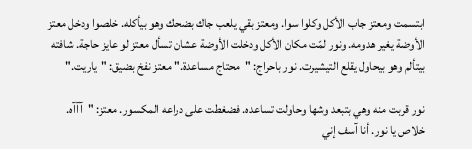ابتسمت ومعتز جاب الأكل وكلوا سوا. ومعتز بقي يلعب جاك بضحك وهو بيأكله. خلصوا ودخل معتز الأوضة يغير هدومه. ونور لمّت مكان الأكل ودخلت الأوضة عشان تسأل معتز لو عايز حاجة. شافته بيتألم وهو بيحاول يقلع التيشيرت. نور باحراج: "محتاج مساعدة." معتز نفخ بضيق: "ياريت."

نور قربت منه وهي بتبعد وشها وحاولت تساعده. فضغطت على دراعه المكسور. معتز: "آآآه. خلاص يا نور. أنا آسف إني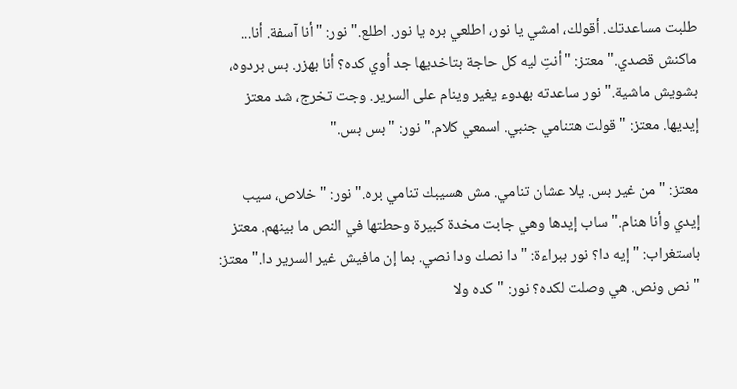طلبت مساعدتك. أقولك، امشي يا نور، اطلعي بره يا نور. اطلع." نور: "أنا آسفة. أنا... ماكنش قصدي." معتز: "أنتِ ليه كل حاجة بتاخديها جد أوي كده؟ أنا بهزر. بس بردوه، بشويش ماشية." نور ساعدته بهدوء يغير وينام على السرير. وجت تخرج، شد معتز إيديها. معتز: "قولت هتنامي جنبي. اسمعي كلام." نور: "بس بس."

معتز: "من غير بس. يلا عشان تنامي. مش هسيبك تنامي بره." نور: "خلاص، سيب إيدي وأنا هنام." ساب إيدها وهي جابت مخدة كبيرة وحطتها في النص ما بينهم. معتز باستغراب: "إيه دا؟ نور ببراءة: "دا نصك ودا نصي. بما إن مافيش غير السرير دا." معتز: "نص ونص. هي وصلت لكده؟ نور: "كده ولا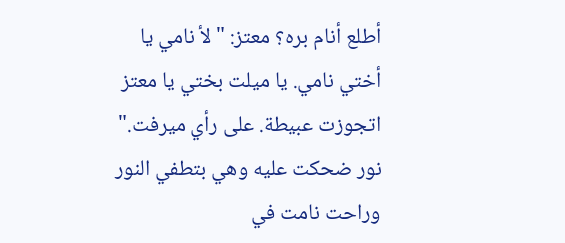أطلع أنام بره؟ معتز: "لأ نامي يا أختي نامي. يا ميلت بختي يا معتز اتجوزت عبيطة. على رأي ميرفت." نور ضحكت عليه وهي بتطفي النور وراحت نامت في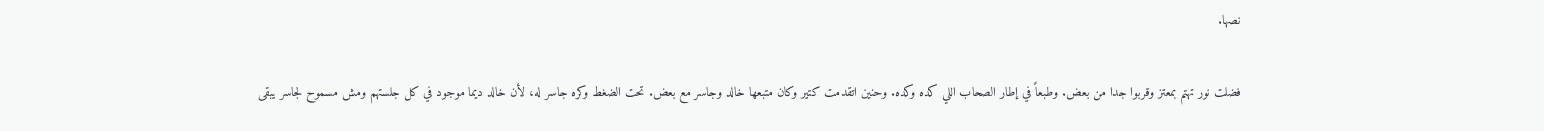نصها.

فضلت نور تهتم بمعتز وقربوا جدا من بعض. وطبعاً في إطار الصحاب اللي كده وكده. وحنين اتقدمت كتير وكان متبعها خالد وجاسر مع بعض. تحت الضغط وكره جاسر له، لأن خالد ديما موجود في كل جلستهم ومش مسموح لجاسر يبقى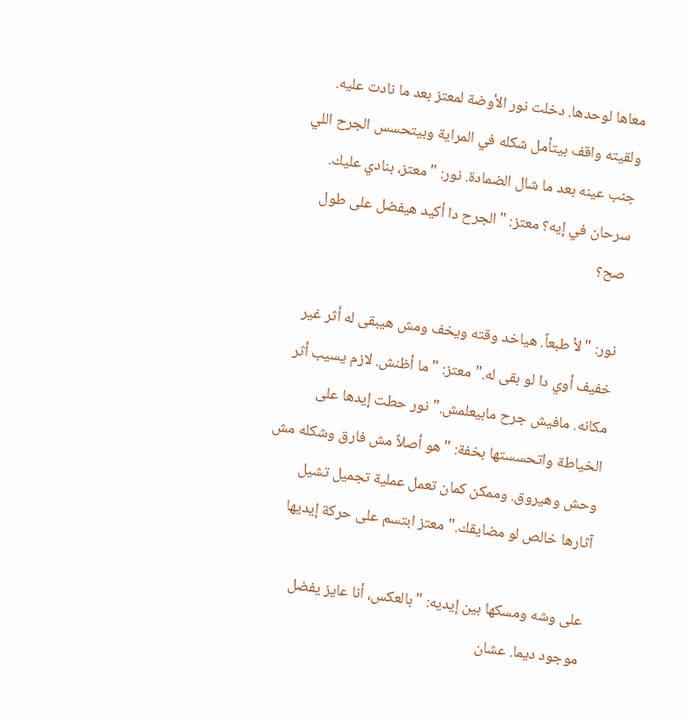معاها لوحدها. دخلت نور الأوضة لمعتز بعد ما نادت عليه. ولقيته واقف بيتأمل شكله في المراية وبيتحسس الجرح اللي جنب عينه بعد ما شال الضمادة. نور: "معتز، بنادي عليك. سرحان في إيه؟ معتز: "الجرح دا أكيد هيفضل على طول صح؟

نور: "لأ طبعاً. هياخد وقته ويخف ومش هيبقى له أثر غير خفيف أوي دا لو بقى له." معتز: "ما أظنش. لازم يسيب أثر مكانه. مافيش جرح مابيعلمش." نور حطت إيدها على الخياطة واتحسستها بخفة: "هو أصلاً مش فارق وشكله مش وحش وهيروق. وممكن كمان تعمل عملية تجميل تشيل آثارها خالص لو مضايقك." معتز ابتسم على حركة إيديها

على وشه ومسكها بين إيديه: "بالعكس، أنا عايز يفضل موجود ديما. عشان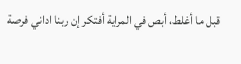قبل ما أغلط، أبص في المراية أفتكر إن ربنا اداني فرصة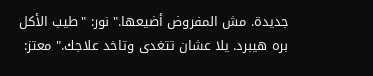جديدة. مش المفروض أضيعها." نور: "طيب الأكل بره هيبرد. يلا عشان تتغدى وتاخد علاجك." معتز: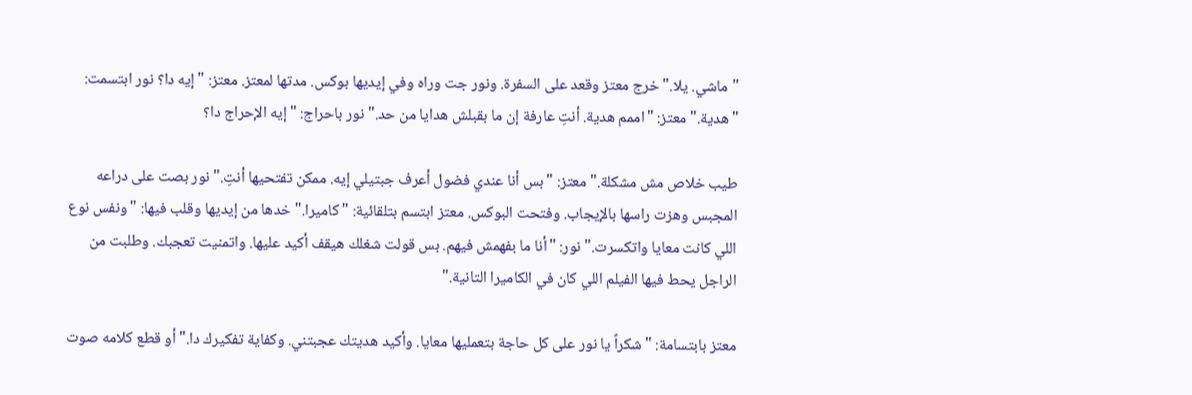"ماشي. يلا." خرج معتز وقعد على السفرة. ونور جت وراه وفي إيديها بوكس. مدتها لمعتز. معتز: "إيه دا؟ نور ابتسمت: "هدية." معتز: "اممم هدية. أنتِ عارفة إن ما بقبلش هدايا من حد." نور باحراج: "إيه الإحراج دا؟

طيب خلاص مش مشكلة." معتز: "بس أنا عندي فضول أعرف جبتيلي إيه. ممكن تفتحيها أنتِ." نور بصت على دراعه المجبس وهزت راسها بالإيجاب. وفتحت البوكس. معتز ابتسم بتلقائية: "كاميرا." خدها من إيديها وقلب فيها: "ونفس نوع اللي كانت معايا واتكسرت." نور: "أنا ما بفهمش فيهم. بس قولت شغلك هيقف أكيد عليها. واتمنيت تعجبك. وطلبت من الراجل يحط فيها الفيلم اللي كان في الكاميرا التانية."

معتز بابتسامة: "شكراً يا نور على كل حاجة بتعمليها معايا. وأكيد هديتك عجبتني. وكفاية تفكيرك دا." أو قطع كلامه صوت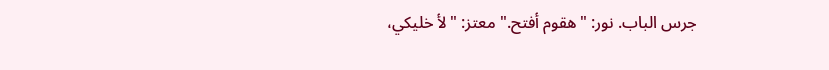جرس الباب. نور: "هقوم أفتح." معتز: "لأ خليكي،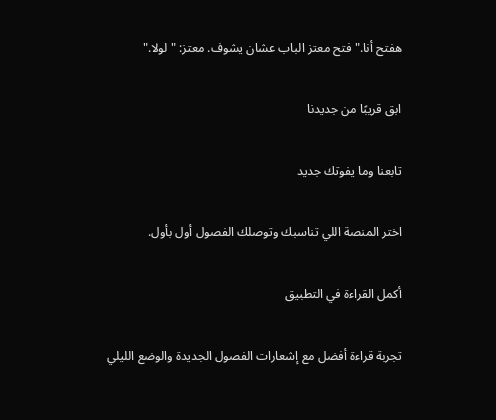هفتح أنا." فتح معتز الباب عشان يشوف. معتز: "لولا."

ابق قريبًا من جديدنا

تابعنا وما يفوتك جديد

اختر المنصة اللي تناسبك وتوصلك الفصول أول بأول.

أكمل القراءة في التطبيق

تجربة قراءة أفضل مع إشعارات الفصول الجديدة والوضع الليلي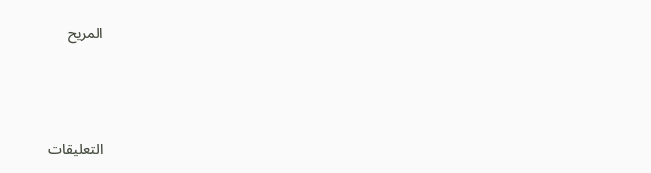المريح



التعليقات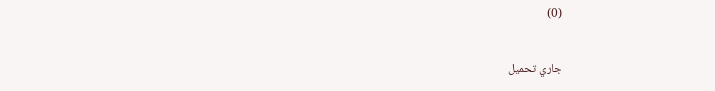(0)

جاري تحميل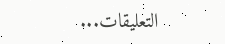التعليقات...